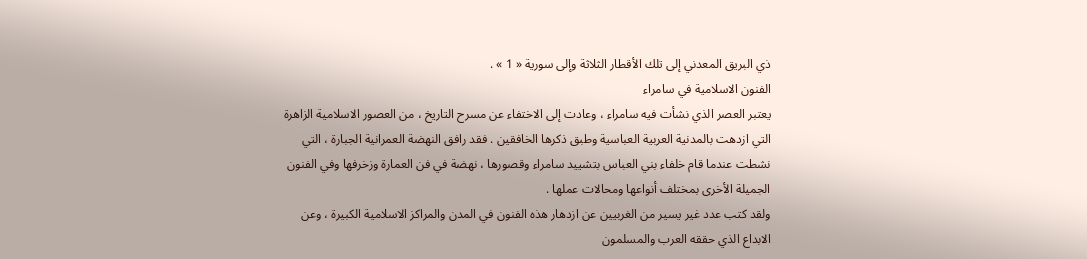ذي البريق المعدني إلى تلك الأقطار الثلاثة وإلى سورية « 1 » .
الفنون الاسلامية في سامراء
يعتبر العصر الذي نشأت فيه سامراء ، وعادت إلى الاختفاء عن مسرح التاريخ ، من العصور الاسلامية الزاهرة التي ازدهت بالمدنية العربية العباسية وطبق ذكرها الخافقين . فقد رافق النهضة العمرانية الجبارة ، التي نشطت عندما قام خلفاء بني العباس بتشييد سامراء وقصورها ، نهضة في فن العمارة وزخرفها وفي الفنون الجميلة الأخرى بمختلف أنواعها ومحالات عملها .
ولقد كتب عدد غير يسير من الغربيين عن ازدهار هذه الفنون في المدن والمراكز الاسلامية الكبيرة ، وعن الابداع الذي حققه العرب والمسلمون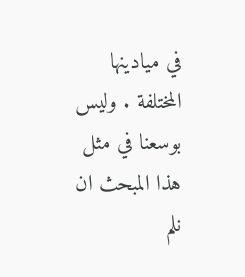في ميادينها المختلفة . وليس بوسعنا في مثل هذا المبحث ان نلم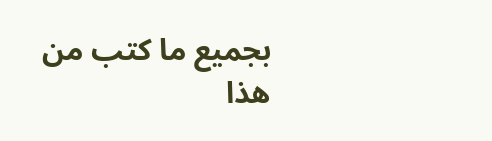بجميع ما كتب من هذا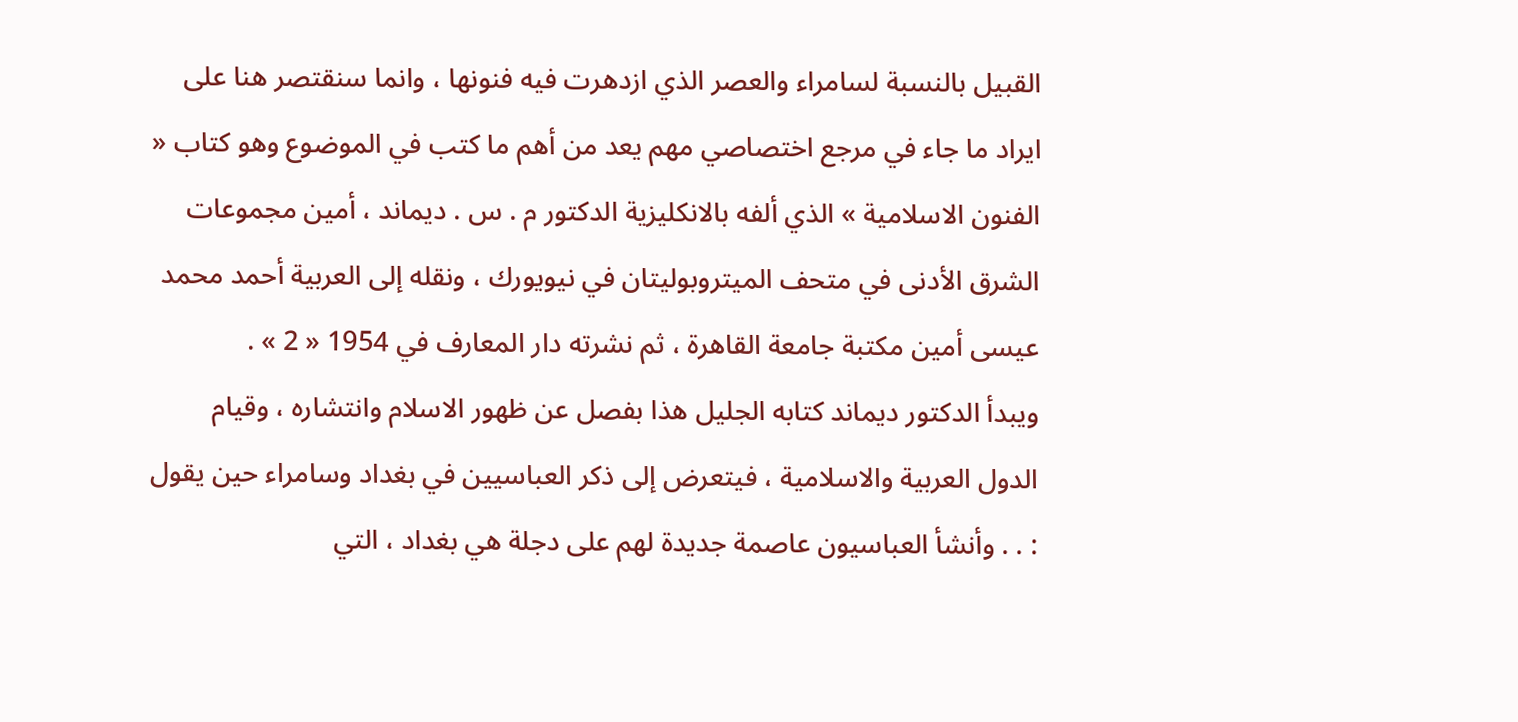القبيل بالنسبة لسامراء والعصر الذي ازدهرت فيه فنونها ، وانما سنقتصر هنا على ايراد ما جاء في مرجع اختصاصي مهم يعد من أهم ما كتب في الموضوع وهو كتاب « الفنون الاسلامية » الذي ألفه بالانكليزية الدكتور م . س . ديماند ، أمين مجموعات الشرق الأدنى في متحف الميتروبوليتان في نيويورك ، ونقله إلى العربية أحمد محمد عيسى أمين مكتبة جامعة القاهرة ، ثم نشرته دار المعارف في 1954 « 2 » .
ويبدأ الدكتور ديماند كتابه الجليل هذا بفصل عن ظهور الاسلام وانتشاره ، وقيام الدول العربية والاسلامية ، فيتعرض إلى ذكر العباسيين في بغداد وسامراء حين يقول : . . وأنشأ العباسيون عاصمة جديدة لهم على دجلة هي بغداد ، التي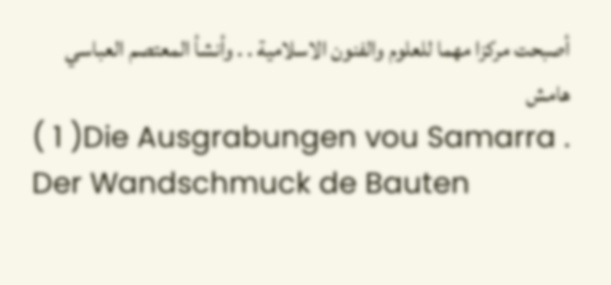أصبحت مركزا مهما للعلوم والفنون الاسلامية . . وأنشأ المعتصم العباسي
هامش
( 1 )Die Ausgrabungen vou Samarra . Der Wandschmuck de Bauten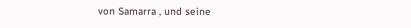von Samarra , und seine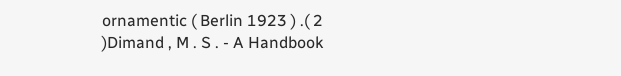ornamentic ( Berlin 1923 ) .( 2 )Dimand , M . S . - A Handbook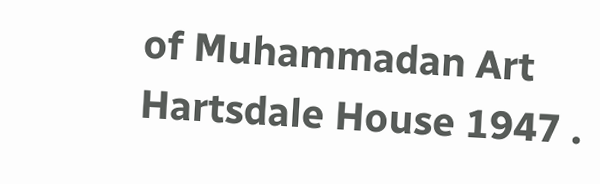of Muhammadan Art Hartsdale House 1947 .